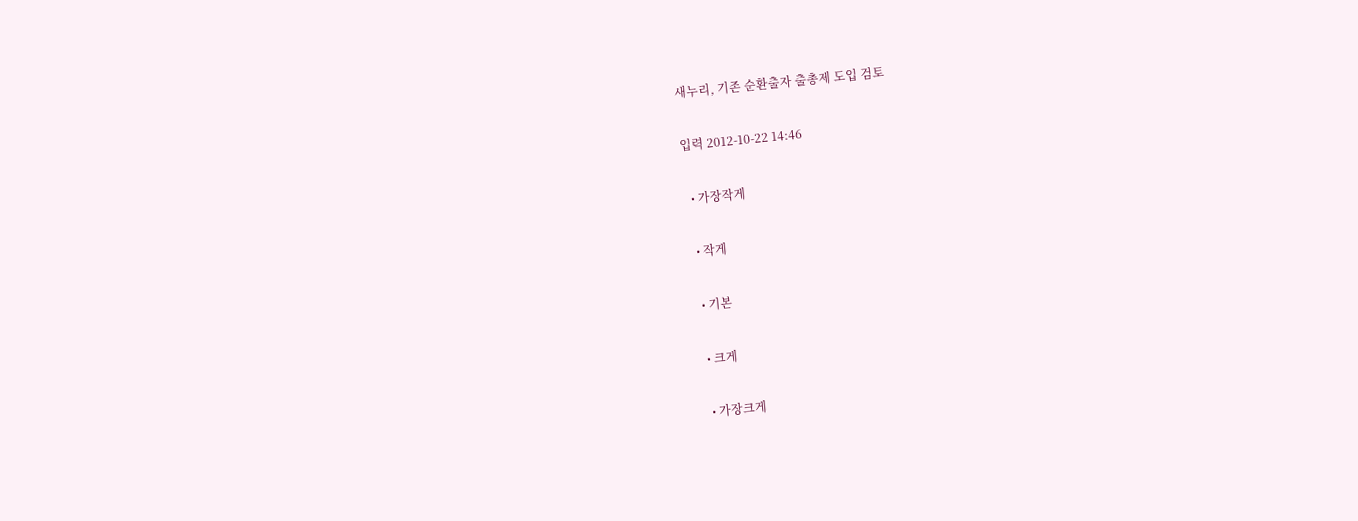새누리, 기존 순환출자 출총제 도입 검토

입력 2012-10-22 14:46

  • 가장작게

  • 작게

  • 기본

  • 크게

  • 가장크게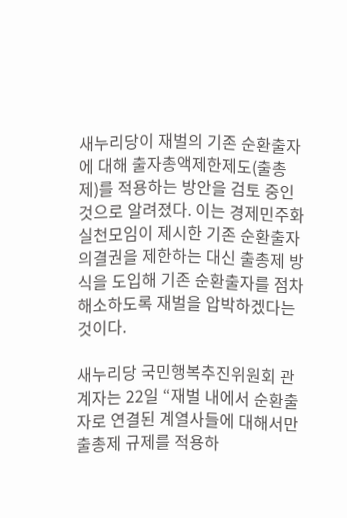새누리당이 재벌의 기존 순환출자에 대해 출자총액제한제도(출총제)를 적용하는 방안을 검토 중인 것으로 알려졌다. 이는 경제민주화실천모임이 제시한 기존 순환출자 의결권을 제한하는 대신 출총제 방식을 도입해 기존 순환출자를 점차 해소하도록 재벌을 압박하겠다는 것이다.

새누리당 국민행복추진위원회 관계자는 22일 “재벌 내에서 순환출자로 연결된 계열사들에 대해서만 출총제 규제를 적용하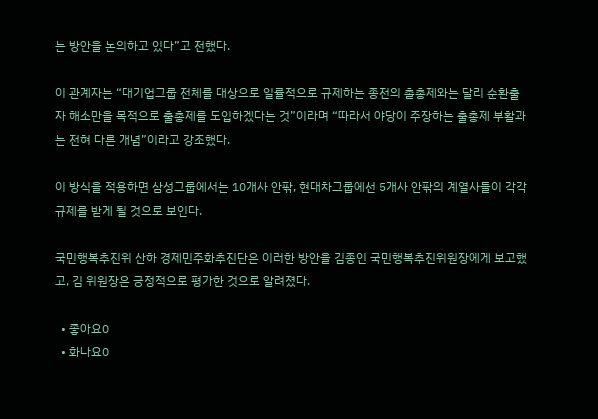는 방안을 논의하고 있다”고 전했다.

이 관계자는 “대기업그룹 전체를 대상으로 일률적으로 규제하는 종전의 촐총제와는 달리 순환출자 해소만을 목적으로 출총제를 도입하겠다는 것”이라며 “따라서 야당이 주장하는 출총제 부활과는 전혀 다른 개념”이라고 강조했다.

이 방식을 적용하면 삼성그룹에서는 10개사 안팎, 현대차그룹에선 5개사 안팎의 계열사들이 각각 규제를 받게 될 것으로 보인다.

국민행복추진위 산하 경제민주화추진단은 이러한 방안을 김종인 국민행복추진위원장에게 보고했고, 김 위원장은 긍정적으로 평가한 것으로 알려졌다.

  • 좋아요0
  • 화나요0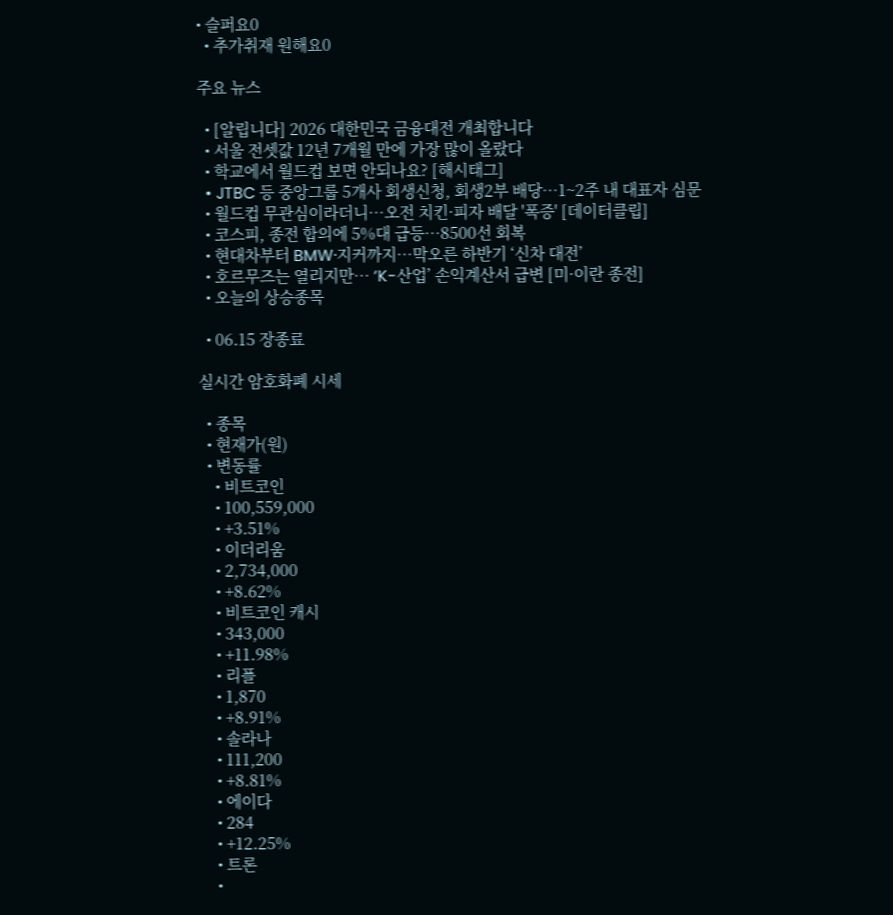• 슬퍼요0
  • 추가취재 원해요0

주요 뉴스

  • [알립니다] 2026 대한민국 금융대전 개최합니다
  • 서울 전셋값 12년 7개월 만에 가장 많이 올랐다
  • 학교에서 월드컵 보면 안되나요? [해시태그]
  • JTBC 등 중앙그룹 5개사 회생신청, 회생2부 배당…1~2주 내 대표자 심문
  • 월드컵 무관심이라더니…오전 치킨·피자 배달 '폭증' [데이터클립]
  • 코스피, 종전 합의에 5%대 급등…8500선 회복
  • 현대차부터 BMW·지커까지…막오른 하반기 ‘신차 대전’
  • 호르무즈는 열리지만… ‘K-산업’ 손익계산서 급변 [미·이란 종전]
  • 오늘의 상승종목

  • 06.15 장종료

실시간 암호화폐 시세

  • 종목
  • 현재가(원)
  • 변동률
    • 비트코인
    • 100,559,000
    • +3.51%
    • 이더리움
    • 2,734,000
    • +8.62%
    • 비트코인 캐시
    • 343,000
    • +11.98%
    • 리플
    • 1,870
    • +8.91%
    • 솔라나
    • 111,200
    • +8.81%
    • 에이다
    • 284
    • +12.25%
    • 트론
    •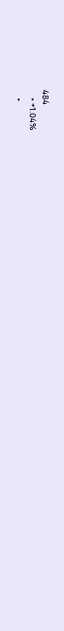484
    • +1.04%
    •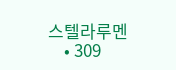스텔라루멘
    • 309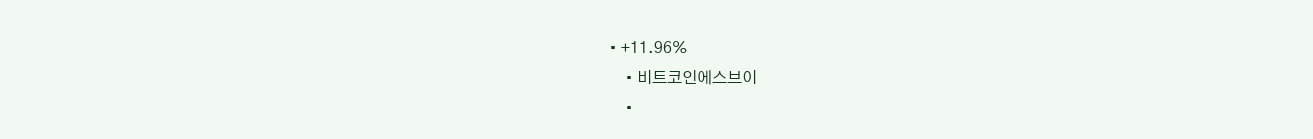• +11.96%
    • 비트코인에스브이
    •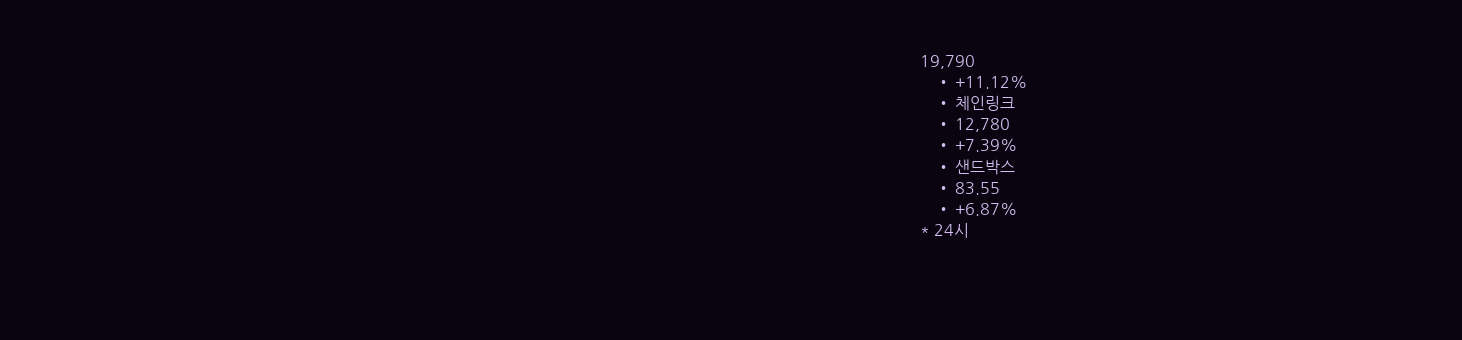19,790
    • +11.12%
    • 체인링크
    • 12,780
    • +7.39%
    • 샌드박스
    • 83.55
    • +6.87%
* 24시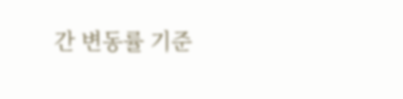간 변동률 기준